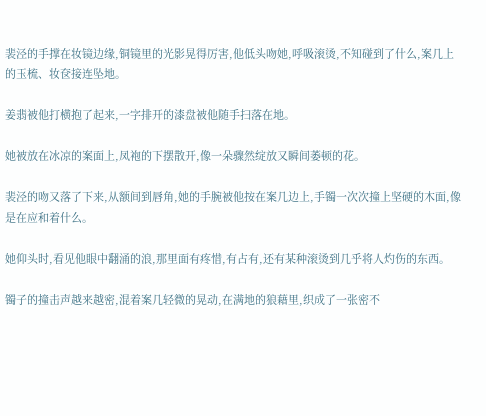裴泾的手撑在妆镜边缘,铜镜里的光影晃得厉害,他低头吻她,呼吸滚烫,不知碰到了什么,案几上的玉梳、妆奁接连坠地。

姜翡被他打横抱了起来,一字排开的漆盘被他随手扫落在地。

她被放在冰凉的案面上,凤袍的下摆散开,像一朵骤然绽放又瞬间萎顿的花。

裴泾的吻又落了下来,从额间到唇角,她的手腕被他按在案几边上,手镯一次次撞上坚硬的木面,像是在应和着什么。

她仰头时,看见他眼中翻涌的浪,那里面有疼惜,有占有,还有某种滚烫到几乎将人灼伤的东西。

镯子的撞击声越来越密,混着案几轻微的晃动,在满地的狼藉里,织成了一张密不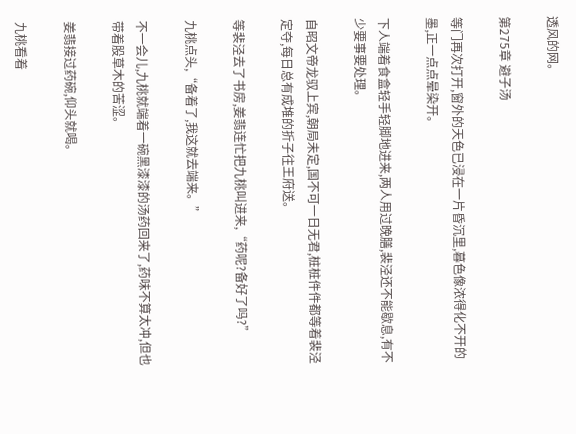透风的网。

第275章 避子汤

等门再次打开,窗外的天色已浸在一片昏沉里,暮色像浓得化不开的墨,正一点点晕染开。

下人端着食盒轻手轻脚地进来,两人用过晚膳,裴泾还不能歇息,有不少要事要处理。

自昭文帝龙驭上宾,朝局未定,国不可一日无君,桩桩件件都等着裴泾定夺,每日总有成堆的折子往王府送。

等裴泾去了书房,姜翡连忙把九桃叫进来,“药呢?备好了吗?”

九桃点头,“备着了,我这就去端来。”

不一会儿,九桃就端着一碗黑漆漆的汤药回来了,药味不算太冲,但也带着股草木的苦涩。

姜翡接过药碗,仰头就喝。

九桃看着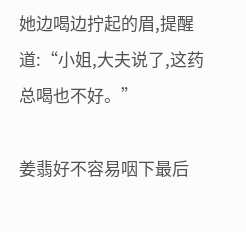她边喝边拧起的眉,提醒道:“小姐,大夫说了,这药总喝也不好。”

姜翡好不容易咽下最后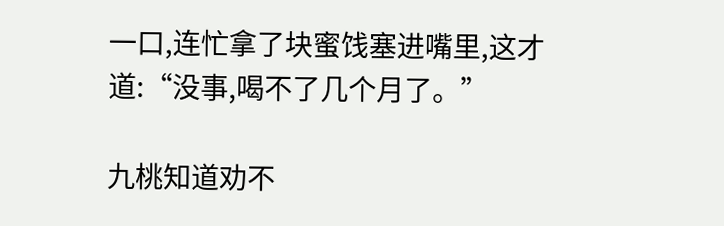一口,连忙拿了块蜜饯塞进嘴里,这才道:“没事,喝不了几个月了。”

九桃知道劝不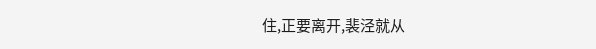住,正要离开,裴泾就从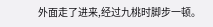外面走了进来,经过九桃时脚步一顿。